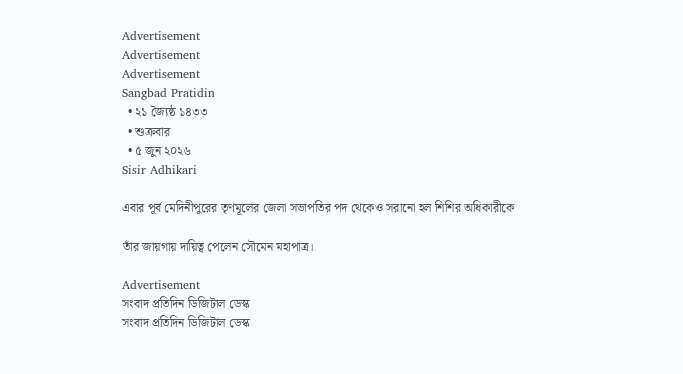Advertisement
Advertisement
Advertisement
Sangbad Pratidin
  • ২১ জ্যৈষ্ঠ ১৪৩৩
  • শুক্রবার
  • ৫ জুন ২০২৬
Sisir Adhikari

এবার পূর্ব মেদিনীপুরের তৃণমূলের জেলা সভাপতির পদ থেকেও সরানো হল শিশির অধিকারীকে

তাঁর জায়গায় দায়িত্ব পেলেন সৌমেন মহাপাত্র।

Advertisement
সংবাদ প্রতিদিন ডিজিটাল ডেস্ক
সংবাদ প্রতিদিন ডিজিটাল ডেস্ক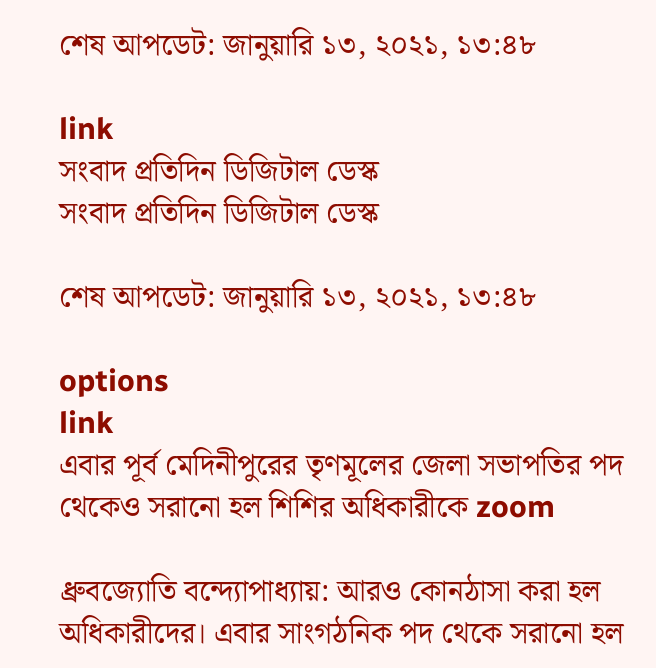শেষ আপডেট: জানুয়ারি ১৩, ২০২১, ১৩:৪৮

link
সংবাদ প্রতিদিন ডিজিটাল ডেস্ক
সংবাদ প্রতিদিন ডিজিটাল ডেস্ক

শেষ আপডেট: জানুয়ারি ১৩, ২০২১, ১৩:৪৮

options
link
এবার পূর্ব মেদিনীপুরের তৃণমূলের জেলা সভাপতির পদ থেকেও সরানো হল শিশির অধিকারীকে zoom

ধ্রুবজ্যোতি বন্দ্যোপাধ্যায়: আরও কোনঠাসা করা হল অধিকারীদের। এবার সাংগঠনিক পদ থেকে সরানো হল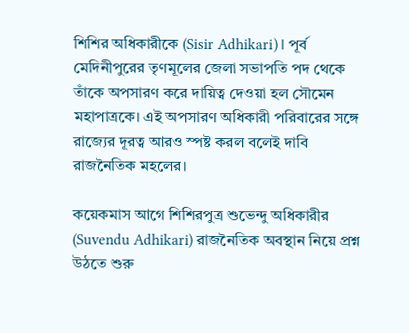শিশির অধিকারীকে (Sisir Adhikari)। পূর্ব মেদিনীপুরের তৃণমূলের জেলা সভাপতি পদ থেকে তাঁকে অপসারণ করে দায়িত্ব দেওয়া হল সৌমেন মহাপাত্রকে। এই অপসারণ অধিকারী পরিবারের সঙ্গে রাজ্যের দূরত্ব আরও স্পষ্ট করল বলেই দাবি রাজনৈতিক মহলের।

কয়েকমাস আগে শিশিরপুত্র শুভেন্দু অধিকারীর (Suvendu Adhikari) রাজনৈতিক অবস্থান নিয়ে প্রশ্ন উঠতে শুরু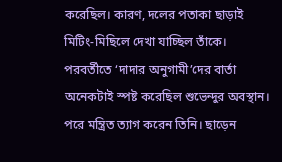করেছিল। কারণ, দলের পতাকা ছাড়াই মিটিং-মিছিলে দেখা যাচ্ছিল তাঁকে। পরবর্তীতে ‘দাদার অনুগামী’দের বার্তা অনেকটাই স্পষ্ট করেছিল শুভেন্দুর অবস্থান। পরে মন্ত্রিত ত্যাগ করেন তিনি। ছাড়েন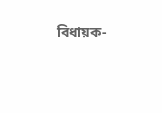বিধায়ক-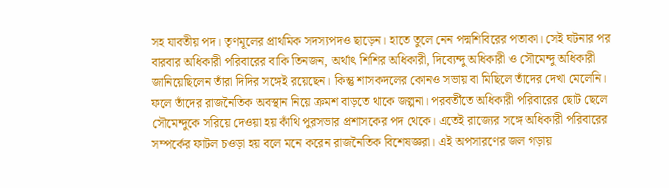সহ যাবতীয় পদ। তৃণমূলের প্রাথমিক সদস্যপদও ছাড়েন। হাতে তুলে নেন পদ্মশিবিরের পতাকা। সেই ঘটনার পর বারবার অধিকারী পরিবারের বাকি তিনজন, অর্থাৎ শিশির অধিকারী, দিব্যেন্দু অধিকারী ও সৌমেন্দু অধিকারী জানিয়েছিলেন তাঁরা দিদির সঙ্গেই রয়েছেন। কিন্তু শাসকদলের কোনও সভায় বা মিছিলে তাঁদের দেখা মেলেনি। ফলে তাঁদের রাজনৈতিক অবস্থান নিয়ে ক্রমশ বাড়তে থাকে জল্পনা। পরবর্তীতে অধিকারী পরিবারের ছোট ছেলে সৌমেন্দুকে সরিয়ে দেওয়া হয় কাঁথি পুরসভার প্রশাসকের পদ থেকে। এতেই রাজ্যের সঙ্গে অধিকারী পরিবারের সম্পর্কের ফাটল চওড়া হয় বলে মনে করেন রাজনৈতিক বিশেষজ্ঞরা। এই অপসারণের জল গড়ায়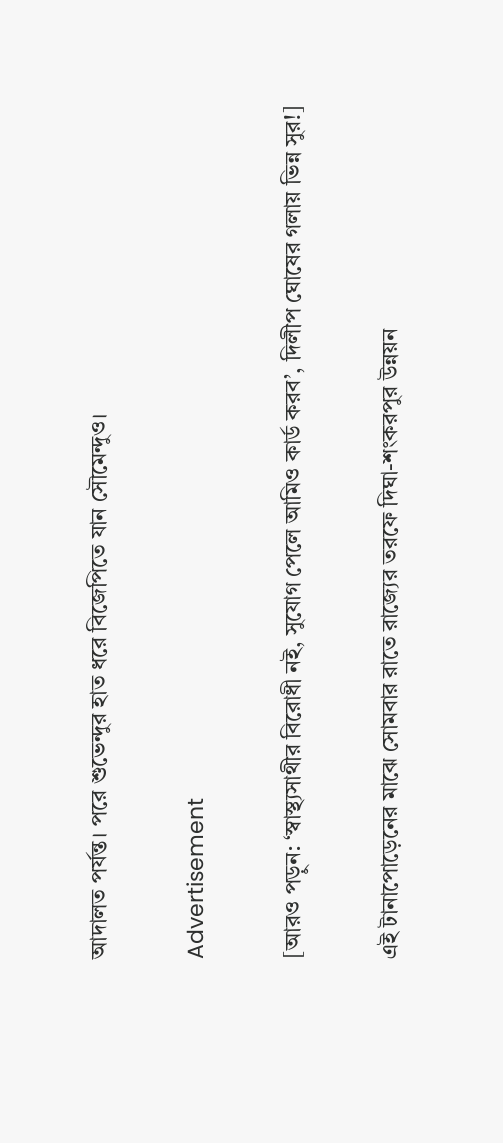আদালত পর্যন্ত। পরে শুভেন্দুর হাত ধরে বিজেপিতে যান সৌমেন্দুও।

Advertisement

[আরও পড়ুন: ‘স্বাস্থ্যসাথীর বিরোধী নই, সুযোগ পেলে আমিও কার্ড করব’, দিলীপ ঘোষের গলায় ভিন্ন সুর!]

এই টানাপোড়েনের মাঝে সোমবার রাতে রাজ্যের তরফে দিঘা-শংকরপুর উন্নয়ন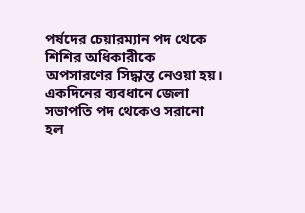পর্ষদের চেয়ারম্যান পদ থেকে শিশির অধিকারীকে অপসারণের সিদ্ধান্ত নেওয়া হয়। একদিনের ব্যবধানে জেলা সভাপতি পদ থেকেও সরানো হল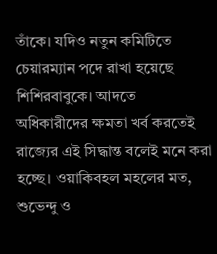তাঁকে। যদিও নতুন কমিটিতে চেয়ারম্যান পদে রাখা হয়েছে শিশিরবাবুকে। আদতে অধিকারীদের ক্ষমতা খর্ব করতেই রাজ্যের এই সিদ্ধান্ত বলেই মনে করা হচ্ছে। ওয়াকিবহল মহলের মত, শুভেন্দু ও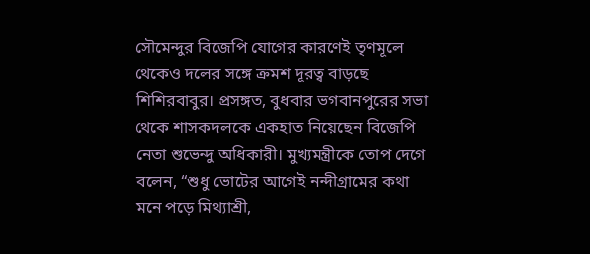সৌমেন্দুর বিজেপি যোগের কারণেই তৃণমূলে থেকেও দলের সঙ্গে ক্রমশ দূরত্ব বাড়ছে শিশিরবাবুর। প্রসঙ্গত, বুধবার ভগবানপুরের সভা থেকে শাসকদলকে একহাত নিয়েছেন বিজেপি নেতা শুভেন্দু অধিকারী। মুখ্যমন্ত্রীকে তোপ দেগে বলেন, “শুধু ভোটের আগেই নন্দীগ্রামের কথা মনে পড়ে মিথ্যাশ্রী,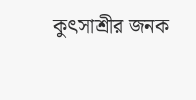কুৎসাশ্রীর জনক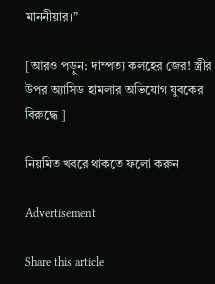মাননীয়ার।”

[আরও পড়ুন: দাম্পত্য কলহের জের! স্ত্রীর উপর অ্যাসিড হামলার অভিযোগ যুবকের বিরুদ্ধে ]

নিয়মিত খবরে থাকতে ফলো করুন

Advertisement

Share this article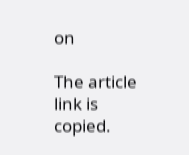on

The article link is copied.